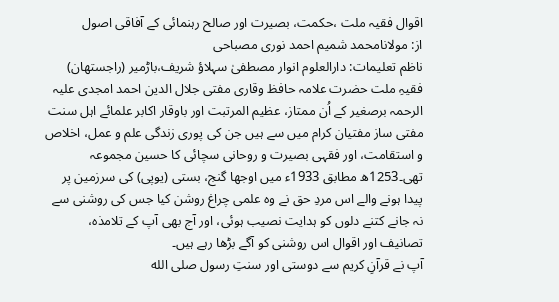اقوال فقیہ ملت ،حکمت، بصیرت اور صالح رہنمائی کے آفاقی اصول
از: مولانامحمد شمیم احمد نوری مصباحی
ناظم تعلیمات: دارالعلوم انوار مصطفیٰ سہلاؤ شریف،باڑمیر (راجستھان)
فقیہِ ملت حضرت علامہ حافظ وقاری مفتی جلال الدین احمد امجدی علیہ الرحمہ برصغیر کے اُن ممتاز، عظیم المرتبت اور باوقار اکابر علمائے اہل سنت مفتی ساز مفتیان کرام میں سے ہیں جن کی پوری زندگی علم و عمل، اخلاص و استقامت، اور فقہی بصیرت و روحانی سچائی کا حسین مجموعہ تھی۔1253ھ مطابق 1933ء میں اوجھا گنج، بستی (یوپی) کی سرزمین پر پیدا ہونے والے اس مردِ حق نے وہ علمی چراغ روشن کیا جس کی روشنی سے نہ جانے کتنے دلوں کو ہدایت نصیب ہوئی، اور آج بھی آپ کے تلامذہ، تصانیف اور اقوال اس روشنی کو آگے بڑھا رہے ہیں۔
آپ نے قرآنِ کریم سے دوستی اور سنتِ رسول صلى الله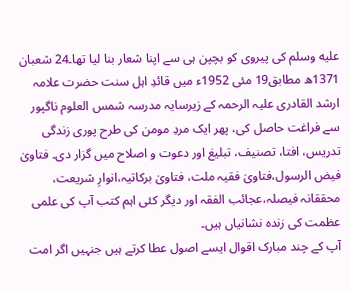عليه وسلم کی پیروی کو بچپن ہی سے اپنا شعار بنا لیا تھا۔24 شعبان 1371ھ مطابق19 مئی 1952ء میں قائدِ اہل سنت حضرت علامہ ارشد القادری علیہ الرحمہ کے زیرسایہ مدرسہ شمس العلوم ناگپور سے فراغت حاصل کی، پھر ایک مردِ مومن کی طرح پوری زندگی تدریس، افتا، تصنیف، تبلیغ اور دعوت و اصلاح میں گزار دی۔ فتاویٰ فیض الرسول،فتاویٰ فقیہ ملت، فتاویٰ برکاتیہ،انوارِ شریعت، محققانہ فیصلہ،عجائب الفقہ اور دیگر کئی اہم کتب آپ کی علمی عظمت کی زندہ نشانیاں ہیں۔
آپ کے چند مبارک اقوال ایسے اصول عطا کرتے ہیں جنہیں اگر امت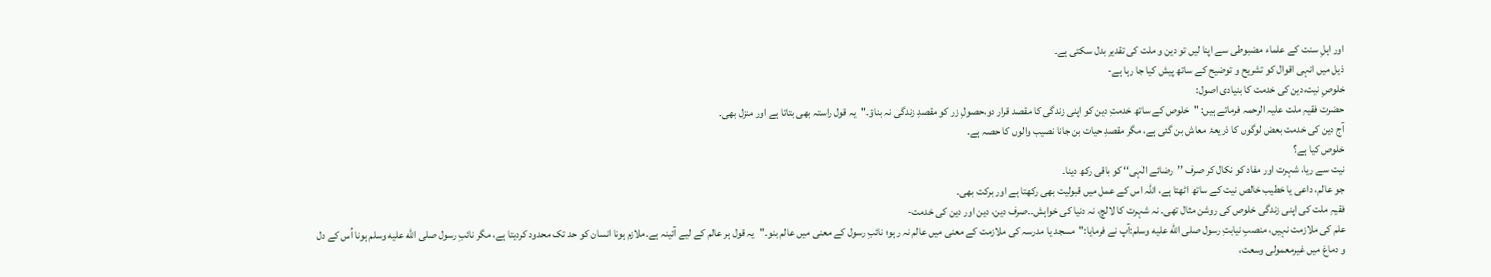اور اہلِ سنت کے علماء مضبوطی سے اپنا لیں تو دین و ملت کی تقدیر بدل سکتی ہے۔
ذیل میں انہی اقوال کو تشریح و توضیح کے ساتھ پیش کیا جا رہا ہے-
خلوصِ نیت،دین کی خدمت کا بنیادی اصول:
حضرت فقیہِ ملت علیہ الرحمہ فرماتے ہیں: "خلوص کے ساتھ خدمتِ دین کو اپنی زندگی کا مقصد قرار دو،حصولِ زر کو مقصدِ زندگی نہ بناؤ۔"یہ قول راستہ بھی بتاتا ہے اور منزل بھی۔
آج دین کی خدمت بعض لوگوں کا ذریعۂ معاش بن گئی ہے، مگر مقصدِ حیات بن جانا نصیب والوں کا حصہ ہے۔
خلوص کیا ہے؟
نیت سے ریا، شہرت اور مفاد کو نکال کر صرف ’’رضائے الٰہی‘‘ کو باقی رکھ دینا۔
جو عالم، داعی یا خطیب خالص نیت کے ساتھ اٹھتا ہے، اللہ اس کے عمل میں قبولیت بھی رکھتا ہے اور برکت بھی۔
فقیہِ ملت کی اپنی زندگی خلوص کی روشن مثال تھی۔ نہ شہرت کا لالچ، نہ دنیا کی خواہش۔۔صرف دین، دین اور دین کی خدمت-
علم کی ملازمت نہیں، منصبِ نیابتِ رسول صلى الله عليه وسلم:آپ نے فرمایا:"مسجد یا مدرسہ کی ملازمت کے معنی میں عالم نہ رہو؛ نائبِ رسول کے معنی میں عالم بنو۔"یہ قول ہر عالم کے لیے آئینہ ہے۔ملازم ہونا انسان کو حد تک محدود کردیتا ہے، مگر نائبِ رسول صلى الله عليه وسلم ہونا اُس کے دل و دماغ میں غیرمعمولی وسعت،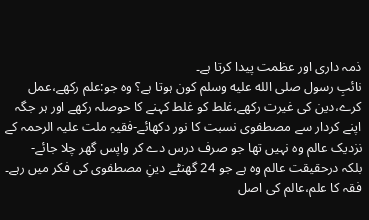ذمہ داری اور عظمت پیدا کرتا ہے۔
نائبِ رسول صلى الله عليه وسلم کون ہوتا ہے؟ وہ جو:علم رکھے،عمل کرے،دین کی غیرت رکھے،غلط کو غلط کہنے کا حوصلہ رکھے اور ہر جگہ اپنے کردار سے مصطفوی نسبت کا نور دکھائے-فقیہِ ملت علیہ الرحمہ کے نزدیک عالم وہ نہیں تھا جو صرف درس دے کر واپس گھر چلا جائے-
بلکہ درحقیقت عالم وہ ہے جو 24 گھنٹے دینِ مصطفوی کی فکر میں رہے۔
فقہ کا علم،عالم کی اصل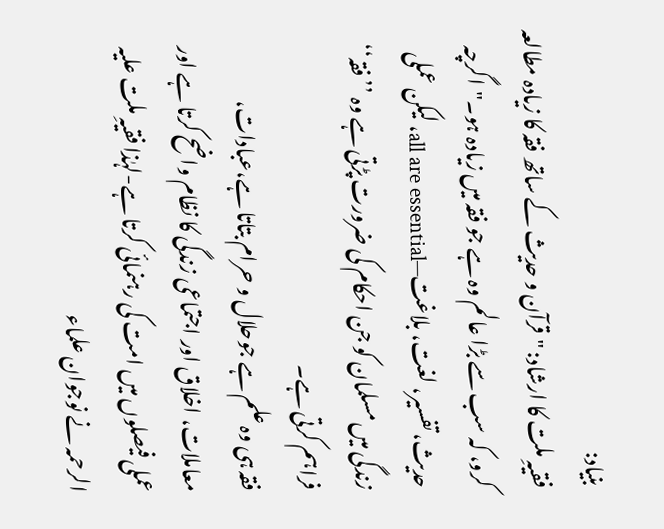بنیاد:
فقیہِ ملت کا ارشاد: "قرآن و حدیث کے ساتھ فقہ کا زیادہ مطالعہ کرو، کہ سب سے بڑا عالم وہ ہے جو فقہ میں زیادہ ہو۔"اگرچہ حدیث، تفسیر، لغت، بلاغت—all are essential، لیکن عملی زندگی میں مسلمان کو جن احکام کی ضرورت پڑتی ہے وہ ’’فقہ‘‘ فراہم کرتی ہے۔
فقہ ہی وہ علم ہے جوحلال و حرام بتاتا ہے،عبادات، معاملات، اخلاق اور اجتماعی زندگی کا نظام واضح کرتا ہے اور عملی فیصلوں میں امت کی رہنمائی کرتا ہے-لہٰذا فقیہِ ملت علیہ الرحمہ نے نوجوان علماء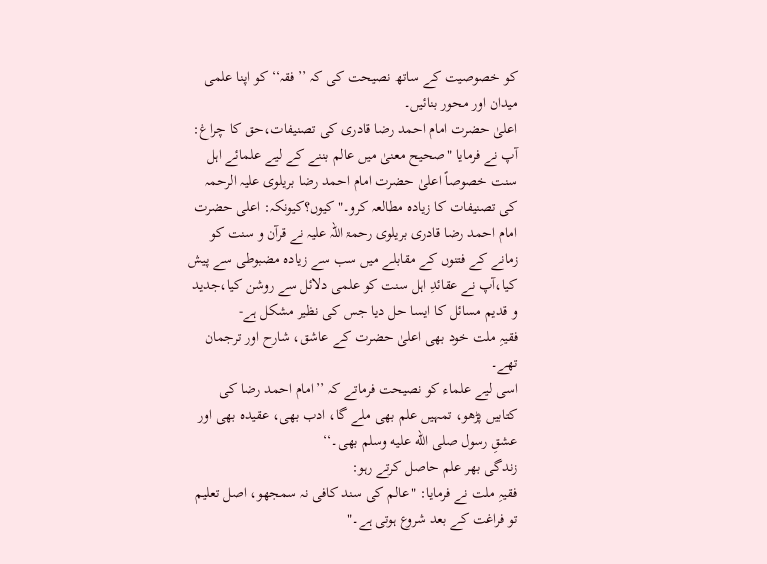کو خصوصیت کے ساتھ نصیحت کی کہ ’’فقہ‘‘ کو اپنا علمی میدان اور محور بنائیں۔
اعلیٰ حضرت امام احمد رضا قادری کی تصنیفات،حق کا چراغ:
آپ نے فرمایا "صحیح معنیٰ میں عالم بننے کے لیے علمائے اہل سنت خصوصاً اعلیٰ حضرت امام احمد رضا بریلوی علیہ الرحمہ کی تصنیفات کا زیادہ مطالعہ کرو۔"کیوں؟کیونکہ: اعلی حضرت امام احمد رضا قادری بریلوی رحمۃ اللہ علیہ نے قرآن و سنت کو زمانے کے فتنوں کے مقابلے میں سب سے زیادہ مضبوطی سے پیش کیا،آپ نے عقائدِ اہل سنت کو علمی دلائل سے روشن کیا،جدید و قدیم مسائل کا ایسا حل دیا جس کی نظیر مشکل ہے-
فقیہِ ملت خود بھی اعلیٰ حضرت کے عاشق، شارح اور ترجمان تھے۔
اسی لیے علماء کو نصیحت فرماتے کہ ’’امام احمد رضا کی کتابیں پڑھو، تمہیں علم بھی ملے گا، ادب بھی، عقیدہ بھی اور عشقِ رسول صلى الله عليه وسلم بھی۔‘‘
زندگی بھر علم حاصل کرتے رہو:
فقیہِ ملت نے فرمایا: "عالم کی سند کافی نہ سمجھو، اصل تعلیم تو فراغت کے بعد شروع ہوتی ہے۔"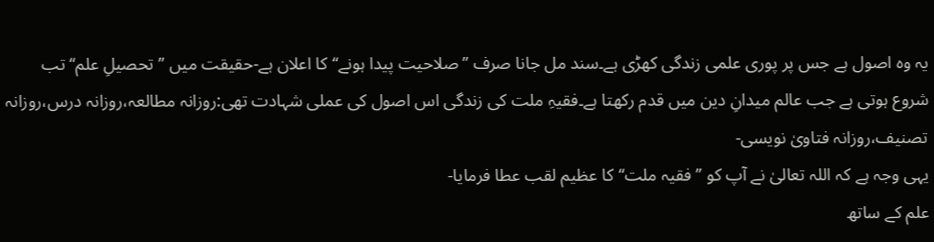یہ وہ اصول ہے جس پر پوری علمی زندگی کھڑی ہے۔سند مل جانا صرف ’’صلاحیت پیدا ہونے‘‘ کا اعلان ہے-حقیقت میں ’’تحصیلِ علم‘‘ تب شروع ہوتی ہے جب عالم میدانِ دین میں قدم رکھتا ہے۔فقیہِ ملت کی زندگی اس اصول کی عملی شہادت تھی:روزانہ مطالعہ،روزانہ درس،روزانہ تصنیف،روزانہ فتاویٰ نویسی-
یہی وجہ ہے کہ اللہ تعالیٰ نے آپ کو ’’فقیہ ملت‘‘ کا عظیم لقب عطا فرمایا-
علم کے ساتھ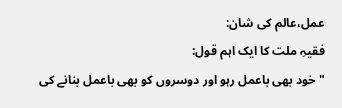عمل،عالم کی شان:
فقیہِ ملت کا ایک اہم قول:
"خود بھی باعمل رہو اور دوسروں کو بھی باعمل بنانے کی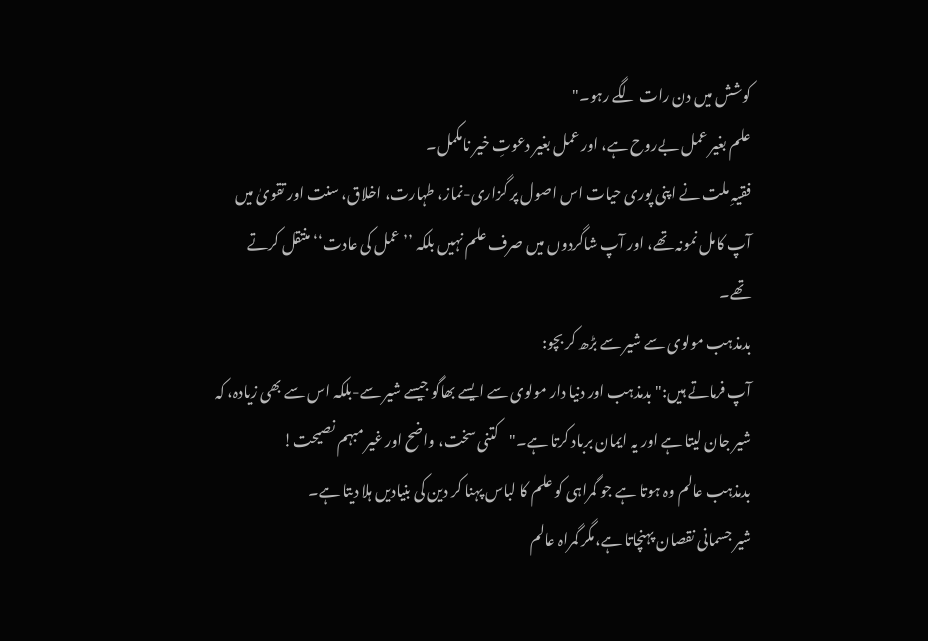کوشش میں دن رات لگے رہو۔"
علم بغیر عمل بےروح ہے، اور عمل بغیر دعوتِ خیر نامکمل۔
فقیہِ ملت نے اپنی پوری حیات اس اصول پر گزاری-نماز، طہارت، اخلاق، سنت اور تقویٰ میں آپ کامل نمونہ تھے، اور آپ شاگردوں میں صرف علم نہیں بلکہ ’’عمل کی عادت‘‘ منتقل کرتے تھے۔
بدمذہب مولوی سے شیر سے بڑھ کر بچو:
آپ فرماتے ہیں:"بدمذہب اور دنیا دار مولوی سے ایسے بھاگو جیسے شیر سے-بلکہ اس سے بھی زیادہ، کہ شیر جان لیتا ہے اور یہ ایمان برباد کرتا ہے۔"کتنی سخت، واضح اور غیر مبہم نصیحت!
بدمذہب عالم وہ ہوتا ہے جو گمراہی کو علم کا لباس پہنا کر دین کی بنیادیں ہلا دیتا ہے۔
شیر جسمانی نقصان پہنچاتا ہے،مگر گمراہ عالم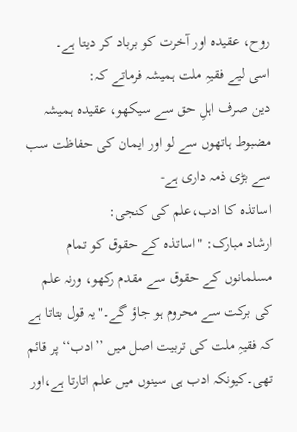روح، عقیدہ اور آخرت کو برباد کر دیتا ہے۔
اسی لیے فقیہِ ملت ہمیشہ فرماتے کہ:
دین صرف اہلِ حق سے سیکھو، عقیدہ ہمیشہ مضبوط ہاتھوں سے لو اور ایمان کی حفاظت سب سے بڑی ذمہ داری ہے-
اساتذہ کا ادب،علم کی کنجی:
ارشاد مبارک: "اساتذہ کے حقوق کو تمام مسلمانوں کے حقوق سے مقدم رکھو، ورنہ علم کی برکت سے محروم ہو جاؤ گے۔"یہ قول بتاتا ہے کہ فقیہِ ملت کی تربیت اصل میں ’’ادب‘‘ پر قائم تھی۔کیونکہ ادب ہی سینوں میں علم اتارتا ہے،اور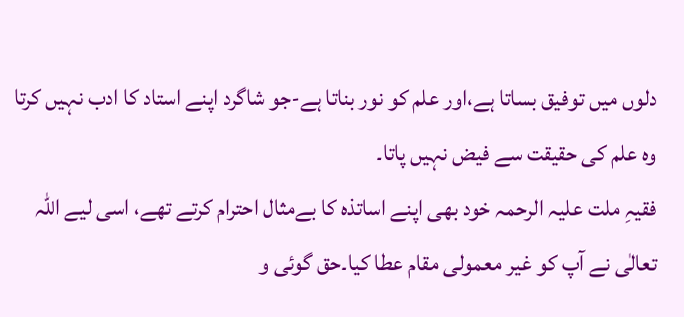دلوں میں توفیق بساتا ہے،اور علم کو نور بناتا ہے-جو شاگرد اپنے استاد کا ادب نہیں کرتا وہ علم کی حقیقت سے فیض نہیں پاتا۔
فقیہِ ملت علیہ الرحمہ خود بھی اپنے اساتذہ کا بےمثال احترام کرتے تھے، اسی لیے اللہ تعالٰی نے آپ کو غیر معمولی مقام عطا کیا۔حق گوئی و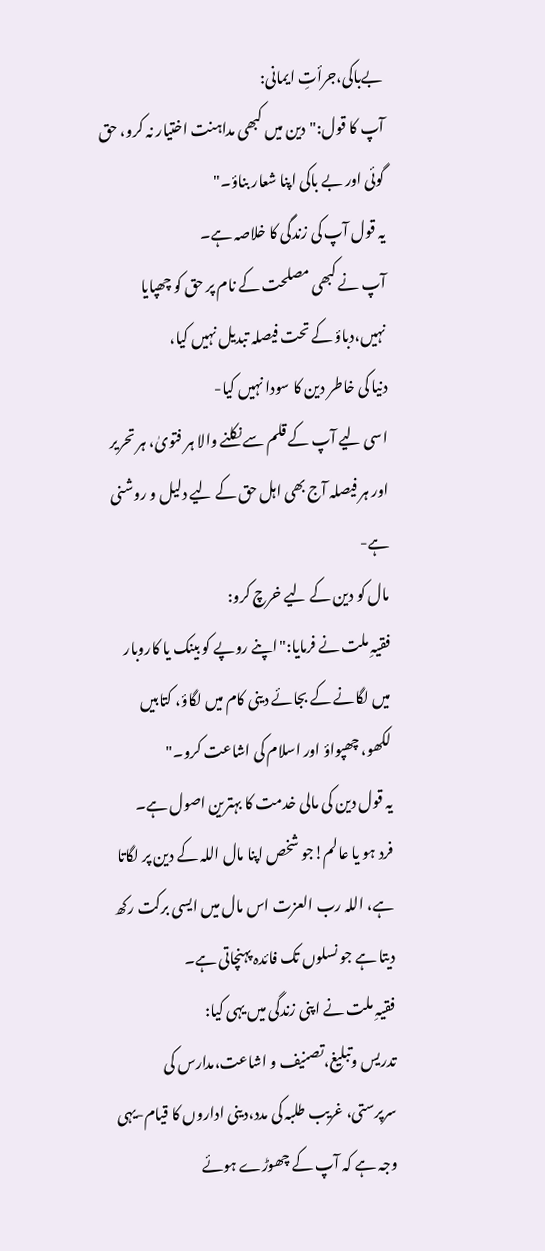بےباکی،جرأتِ ایمانی:
آپ کا قول:"دین میں کبھی مداہنت اختیار نہ کرو، حق گوئی اور بے باکی اپنا شعار بناؤ۔"
یہ قول آپ کی زندگی کا خلاصہ ہے۔
آپ نے کبھی مصلحت کے نام پر حق کو چھپایا نہیں،دباؤ کے تحت فیصلہ تبدیل نہیں کیا،
دنیا کی خاطر دین کا سودا نہیں کیا-
اسی لیے آپ کے قلم سے نکلنے والا ہر فتویٰ، ہر تحریر اور ہر فیصلہ آج بھی اہل حق کے لیے دلیل و روشنی ہے-
مال کو دین کے لیے خرچ کرو:
فقیہِ ملت نے فرمایا:"اپنے روپے کو بینک یا کاروبار میں لگانے کے بجائے دینی کام میں لگاؤ، کتابیں لکھو، چھپواؤ اور اسلام کی اشاعت کرو۔"
یہ قول دین کی مالی خدمت کا بہترین اصول ہے۔
فرد ہو یا عالم!جو شخص اپنا مال اللہ کے دین پر لگاتا ہے، اللہ رب العزت اس مال میں ایسی برکت رکھ دیتا ہے جو نسلوں تک فائدہ پہنچاتی ہے۔
فقیہِ ملت نے اپنی زندگی میں یہی کیا:
تدریس وتبلیغ،تصنیف و اشاعت،مدارس کی سرپرستی، غریب طلبہ کی مدد،دینی اداروں کا قیام-یہی وجہ ہے کہ آپ کے چھوڑے ہوئے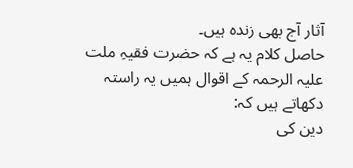آثار آج بھی زندہ ہیں۔
حاصل کلام یہ ہے کہ حضرت فقیہِ ملت علیہ الرحمہ کے اقوال ہمیں یہ راستہ دکھاتے ہیں کہ:
دین کی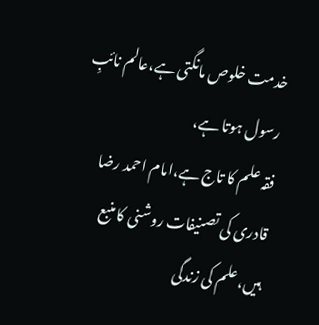خدمت خلوص مانگتی ہے،عالم نائبِ رسول ہوتا ہے،
فقہ علم کا تاج ہے،امام احمد رضا قادری کی تصنیفات روشنی کا منبع ہیں،علم کی زندگی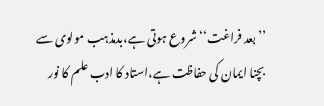’’بعد فراغت‘‘ شروع ہوتی ہے،بدمذہب مولوی سے بچنا ایمان کی حفاظت ہے،استاد کا ادب علم کا نور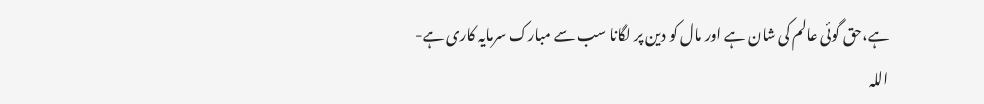ہے،حق گوئی عالم کی شان ہے اور مال کو دین پر لگانا سب سے مبارک سرمایہ کاری ہے-
اللہ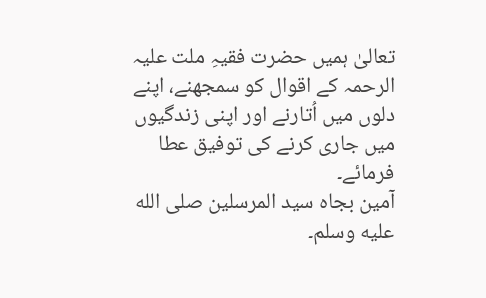تعالیٰ ہمیں حضرت فقیہِ ملت علیہ الرحمہ کے اقوال کو سمجھنے، اپنے دلوں میں اُتارنے اور اپنی زندگیوں میں جاری کرنے کی توفیق عطا فرمائے۔
آمین بجاہ سید المرسلین صلى الله عليه وسلم۔